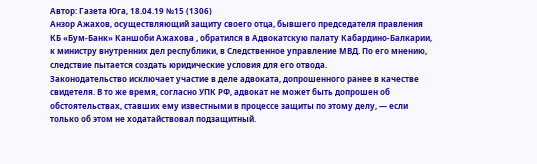Автор: Газета Юга, 18.04.19 №15 (1306)
Анзор Ажахов, осуществляющий защиту своего отца, бывшего председателя правления КБ «Бум-Банк» Каншоби Ажахова , обратился в Адвокатскую палату Кабардино-Балкарии, к министру внутренних дел республики, в Следственное управление МВД. По его мнению, следствие пытается создать юридические условия для его отвода.
Законодательство исключает участие в деле адвоката, допрошенного ранее в качестве свидетеля. В то же время, согласно УПК РФ, адвокат не может быть допрошен об обстоятельствах, ставших ему известными в процессе защиты по этому делу, — если только об этом не ходатайствовал подзащитный.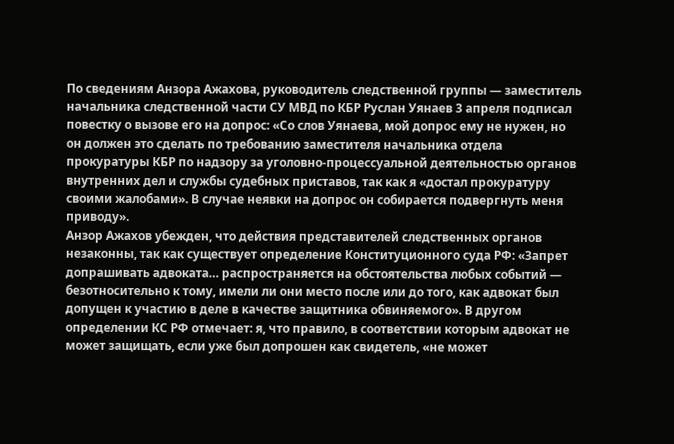По сведениям Анзора Ажахова, руководитель следственной группы — заместитель начальника следственной части СУ МВД по КБР Руслан Уянаев 3 апреля подписал повестку о вызове его на допрос: «Со слов Уянаева, мой допрос ему не нужен, но он должен это сделать по требованию заместителя начальника отдела прокуратуры КБР по надзору за уголовно-процессуальной деятельностью органов внутренних дел и службы судебных приставов, так как я «достал прокуратуру своими жалобами». В случае неявки на допрос он собирается подвергнуть меня приводу».
Анзор Ажахов убежден, что действия представителей следственных органов незаконны, так как существует определение Конституционного суда РФ: «Запрет допрашивать адвоката… распространяется на обстоятельства любых событий — безотносительно к тому, имели ли они место после или до того, как адвокат был допущен к участию в деле в качестве защитника обвиняемого». В другом определении КС РФ отмечает: я, что правило, в соответствии которым адвокат не может защищать, если уже был допрошен как свидетель, «не может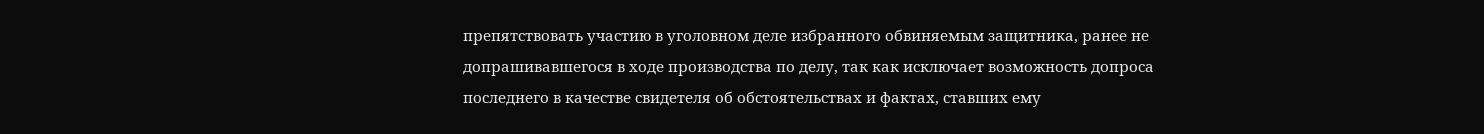препятствовать участию в уголовном деле избранного обвиняемым защитника, ранее не допрашивавшегося в ходе производства по делу, так как исключает возможность допроса последнего в качестве свидетеля об обстоятельствах и фактах, ставших ему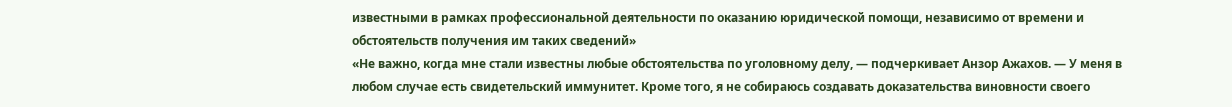известными в рамках профессиональной деятельности по оказанию юридической помощи, независимо от времени и обстоятельств получения им таких сведений»
«Не важно, когда мне стали известны любые обстоятельства по уголовному делу, — подчеркивает Анзор Ажахов. — У меня в любом случае есть свидетельский иммунитет. Кроме того, я не собираюсь создавать доказательства виновности своего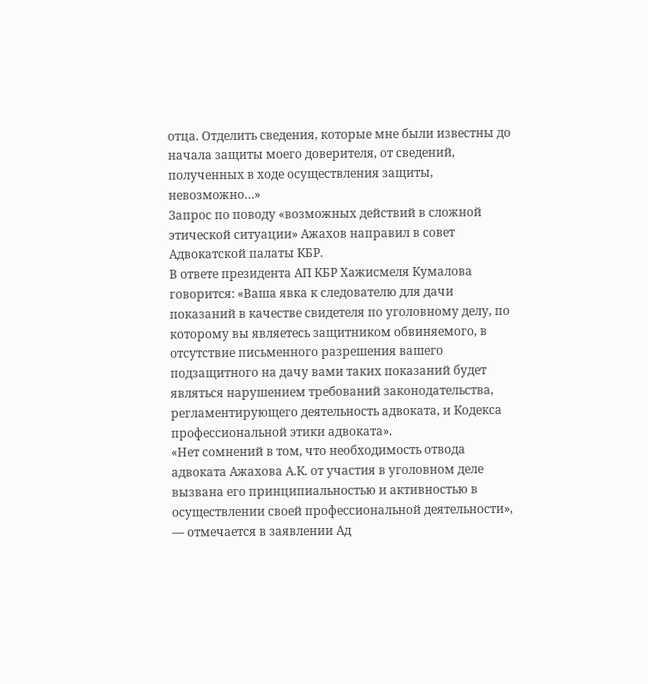отца. Отделить сведения, которые мне были известны до начала защиты моего доверителя, от сведений, полученных в ходе осуществления защиты, невозможно…»
Запрос по поводу «возможных действий в сложной этической ситуации» Ажахов направил в совет Адвокатской палаты КБР.
В ответе президента АП КБР Хажисмеля Кумалова говорится: «Ваша явка к следователю для дачи показаний в качестве свидетеля по уголовному делу, по которому вы являетесь защитником обвиняемого, в отсутствие письменного разрешения вашего подзащитного на дачу вами таких показаний будет являться нарушением требований законодательства, регламентирующего деятельность адвоката, и Кодекса профессиональной этики адвоката».
«Нет сомнений в том, что необходимость отвода адвоката Ажахова А.К. от участия в уголовном деле вызвана его принципиальностью и активностью в осуществлении своей профессиональной деятельности», — отмечается в заявлении Ад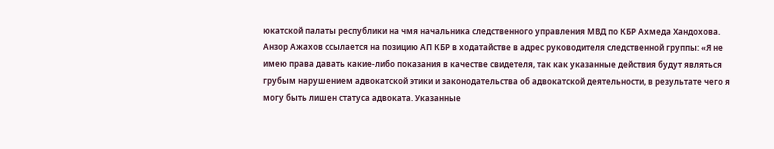юкатской палаты республики на чмя начальника следственного управления МВД по КБР Ахмеда Хандохова.
Анзор Ажахов ссылается на позицию АП КБР в ходатайстве в адрес руководителя следственной группы: «Я не имею права давать какие-либо показания в качестве свидетеля, так как указанные действия будут являться грубым нарушением адвокатской этики и законодательства об адвокатской деятельности, в результате чего я могу быть лишен статуса адвоката. Указанные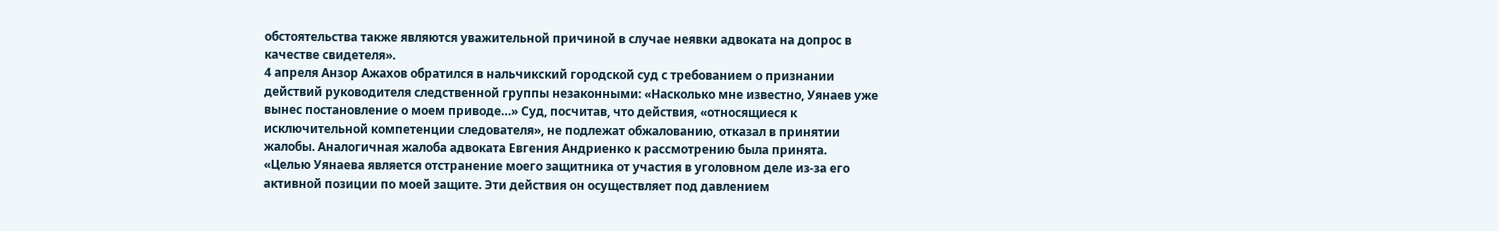обстоятельства также являются уважительной причиной в случае неявки адвоката на допрос в качестве свидетеля».
4 апреля Анзор Ажахов обратился в нальчикский городской суд с требованием о признании действий руководителя следственной группы незаконными: «Насколько мне известно, Уянаев уже вынес постановление о моем приводе…» Суд, посчитав, что действия, «относящиеся к исключительной компетенции следователя», не подлежат обжалованию, отказал в принятии жалобы. Аналогичная жалоба адвоката Евгения Андриенко к рассмотрению была принята.
«Целью Уянаева является отстранение моего защитника от участия в уголовном деле из-за его активной позиции по моей защите. Эти действия он осуществляет под давлением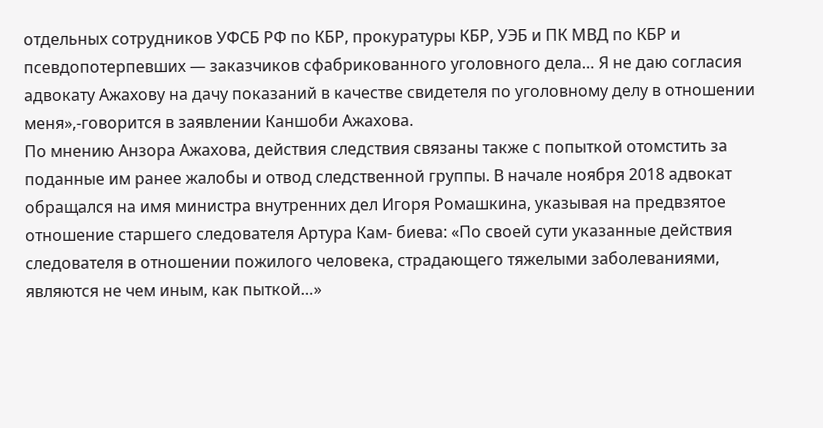отдельных сотрудников УФСБ РФ по КБР, прокуратуры КБР, УЭБ и ПК МВД по КБР и псевдопотерпевших — заказчиков сфабрикованного уголовного дела… Я не даю согласия адвокату Ажахову на дачу показаний в качестве свидетеля по уголовному делу в отношении меня»,-говорится в заявлении Каншоби Ажахова.
По мнению Анзора Ажахова, действия следствия связаны также с попыткой отомстить за поданные им ранее жалобы и отвод следственной группы. В начале ноября 2018 адвокат обращался на имя министра внутренних дел Игоря Ромашкина, указывая на предвзятое отношение старшего следователя Артура Кам- биева: «По своей сути указанные действия следователя в отношении пожилого человека, страдающего тяжелыми заболеваниями, являются не чем иным, как пыткой…»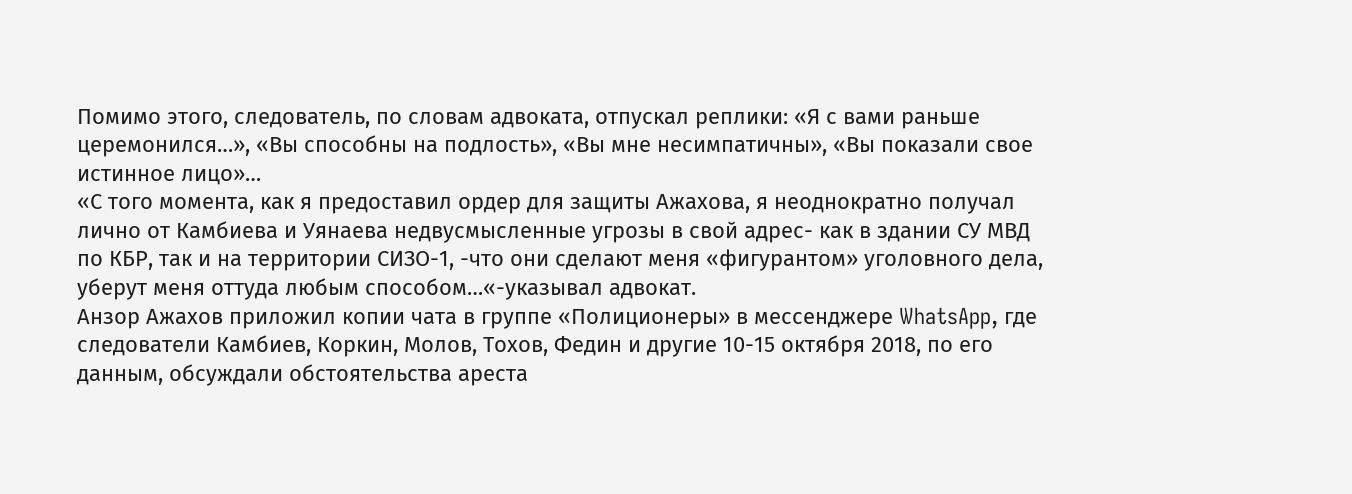Помимо этого, следователь, по словам адвоката, отпускал реплики: «Я с вами раньше церемонился…», «Вы способны на подлость», «Вы мне несимпатичны», «Вы показали свое истинное лицо»…
«С того момента, как я предоставил ордер для защиты Ажахова, я неоднократно получал лично от Камбиева и Уянаева недвусмысленные угрозы в свой адрес- как в здании СУ МВД по КБР, так и на территории СИЗО-1, -что они сделают меня «фигурантом» уголовного дела, уберут меня оттуда любым способом…«-указывал адвокат.
Анзор Ажахов приложил копии чата в группе «Полиционеры» в мессенджере WhatsApp, где следователи Камбиев, Коркин, Молов, Тохов, Федин и другие 10-15 октября 2018, по его данным, обсуждали обстоятельства ареста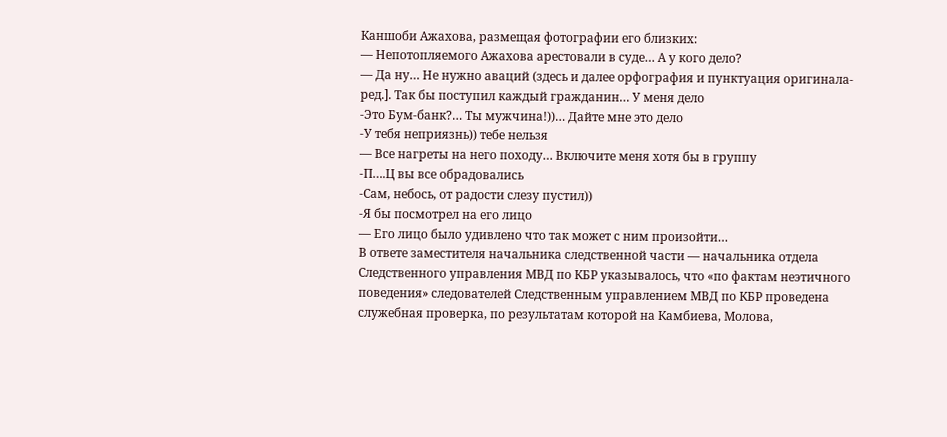Каншоби Ажахова, размещая фотографии его близких:
— Непотопляемого Ажахова арестовали в суде… А у кого дело?
— Да ну… Не нужно аваций (здесь и далее орфография и пунктуация оригинала-ред.]. Так бы поступил каждый гражданин… У меня дело
-Это Бум-банк?… Ты мужчина!))… Дайте мне это дело
-У тебя неприязнь)) тебе нельзя
— Все нагреты на него походу… Включите меня хотя бы в группу
-П….Ц вы все обрадовались
-Сам, небось, от радости слезу пустил))
-Я бы посмотрел на его лицо
— Его лицо было удивлено что так может с ним произойти…
В ответе заместителя начальника следственной части — начальника отдела Следственного управления МВД по КБР указывалось, что «по фактам неэтичного поведения» следователей Следственным управлением МВД по КБР проведена служебная проверка, по результатам которой на Камбиева, Молова,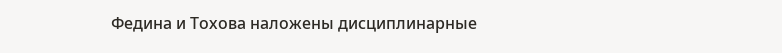Федина и Тохова наложены дисциплинарные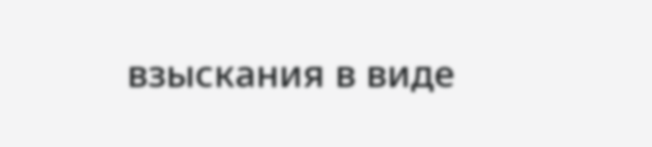взыскания в виде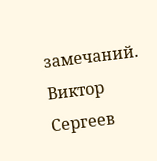замечаний.
Виктор Сергеев